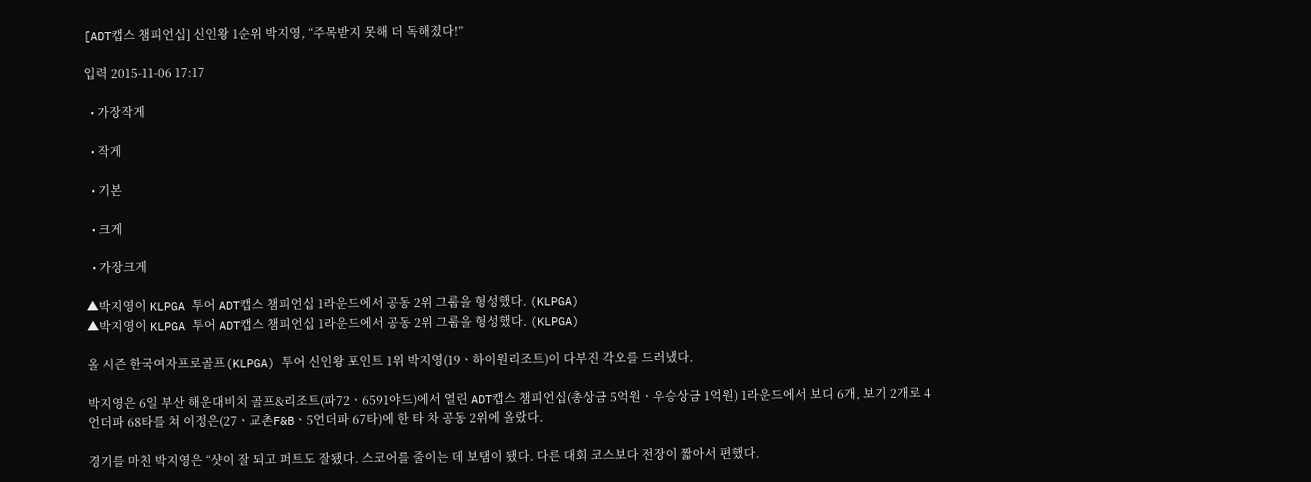[ADT캡스 챔피언십] 신인왕 1순위 박지영, “주목받지 못해 더 독해졌다!”

입력 2015-11-06 17:17

  • 가장작게

  • 작게

  • 기본

  • 크게

  • 가장크게

▲박지영이 KLPGA 투어 ADT캡스 챔피언십 1라운드에서 공동 2위 그룹을 형성했다. (KLPGA)
▲박지영이 KLPGA 투어 ADT캡스 챔피언십 1라운드에서 공동 2위 그룹을 형성했다. (KLPGA)

올 시즌 한국여자프로골프(KLPGA) 투어 신인왕 포인트 1위 박지영(19ㆍ하이원리조트)이 다부진 각오를 드러냈다.

박지영은 6일 부산 해운대비치 골프&리조트(파72ㆍ6591야드)에서 열린 ADT캡스 챔피언십(총상금 5억원ㆍ우승상금 1억원) 1라운드에서 보디 6개, 보기 2개로 4언더파 68타를 쳐 이정은(27ㆍ교촌F&Bㆍ5언더파 67타)에 한 타 차 공동 2위에 올랐다.

경기를 마친 박지영은 “샷이 잘 되고 퍼트도 잘됐다. 스코어를 줄이는 데 보탬이 됐다. 다른 대회 코스보다 전장이 짧아서 편했다.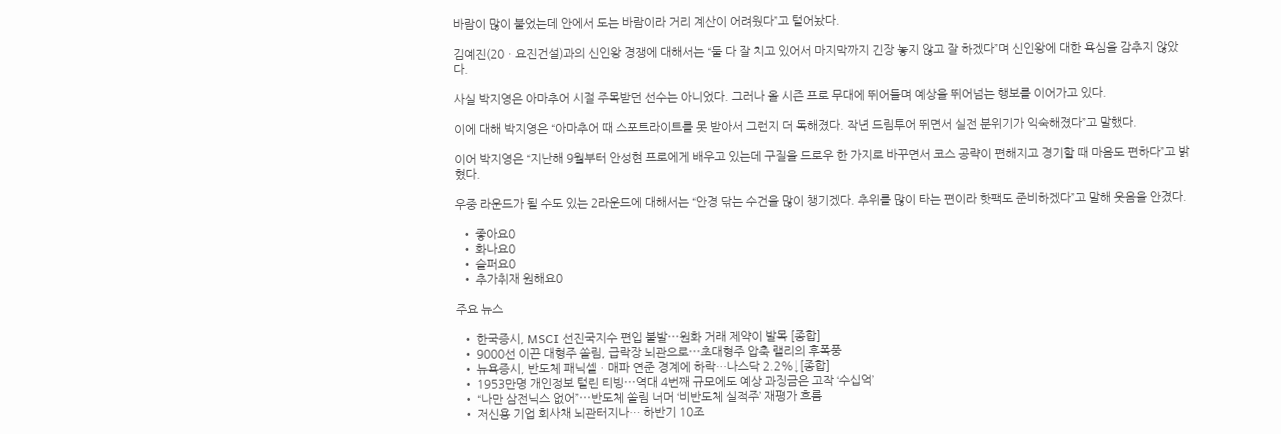바람이 많이 불었는데 안에서 도는 바람이라 거리 계산이 어려웠다”고 털어놨다.

김예진(20ㆍ요진건설)과의 신인왕 경쟁에 대해서는 “둘 다 잘 치고 있어서 마지막까지 긴장 놓지 않고 잘 하겠다”며 신인왕에 대한 욕심을 감추지 않았다.

사실 박지영은 아마추어 시절 주목받던 선수는 아니었다. 그러나 올 시즌 프로 무대에 뛰어들며 예상을 뛰어넘는 행보를 이어가고 있다.

이에 대해 박지영은 “아마추어 때 스포트라이트를 못 받아서 그런지 더 독해졌다. 작년 드림투어 뛰면서 실전 분위기가 익숙해졌다”고 말했다.

이어 박지영은 “지난해 9월부터 안성현 프로에게 배우고 있는데 구질을 드로우 한 가지로 바꾸면서 코스 공략이 편해지고 경기할 때 마음도 편하다”고 밝혔다.

우중 라운드가 될 수도 있는 2라운드에 대해서는 “안경 닦는 수건을 많이 챙기겠다. 추위를 많이 타는 편이라 핫팩도 준비하겠다”고 말해 웃음을 안겼다.

  • 좋아요0
  • 화나요0
  • 슬퍼요0
  • 추가취재 원해요0

주요 뉴스

  • 한국증시, MSCI 선진국지수 편입 불발⋯원화 거래 제약이 발목 [종합]
  • 9000선 이끈 대형주 쏠림, 급락장 뇌관으로⋯초대형주 압축 랠리의 후폭풍
  • 뉴욕증시, 반도체 패닉셀ㆍ매파 연준 경계에 하락…나스닥 2.2%↓[종합]
  • 1953만명 개인정보 털린 티빙⋯역대 4번째 규모에도 예상 과징금은 고작 ‘수십억’
  • “나만 삼전닉스 없어”⋯반도체 쏠림 너머 ‘비반도체 실적주’ 재평가 흐름
  • 저신용 기업 회사채 뇌관터지나… 하반기 10조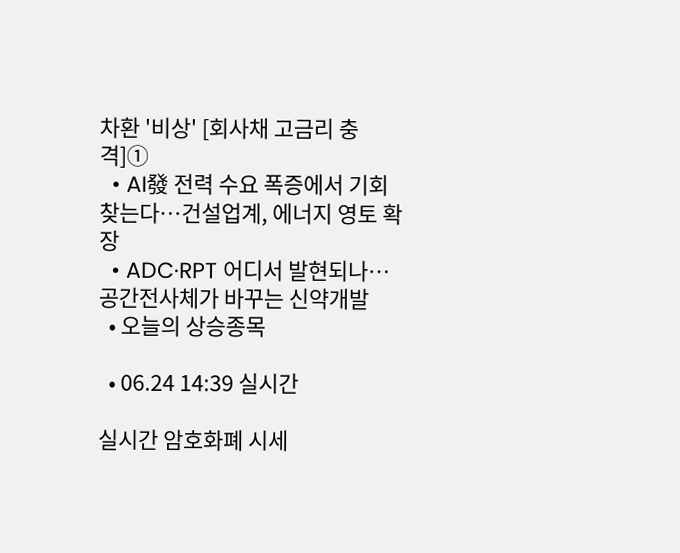차환 '비상' [회사채 고금리 충격]①
  • AI發 전력 수요 폭증에서 기회 찾는다…건설업계, 에너지 영토 확장
  • ADC·RPT 어디서 발현되나…공간전사체가 바꾸는 신약개발
  • 오늘의 상승종목

  • 06.24 14:39 실시간

실시간 암호화폐 시세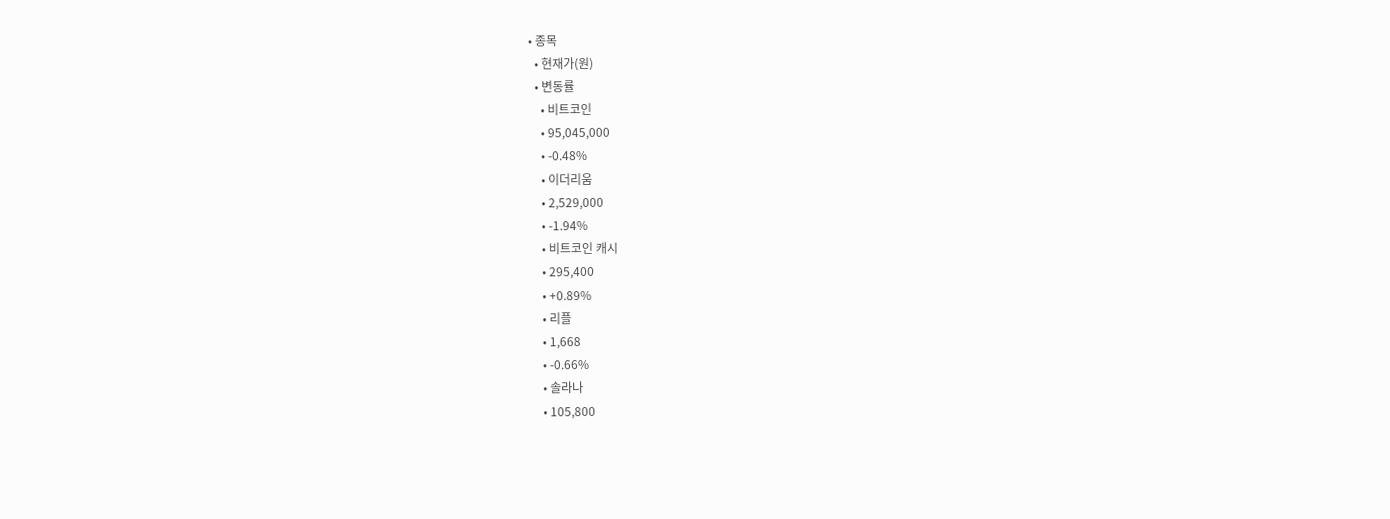• 종목
  • 현재가(원)
  • 변동률
    • 비트코인
    • 95,045,000
    • -0.48%
    • 이더리움
    • 2,529,000
    • -1.94%
    • 비트코인 캐시
    • 295,400
    • +0.89%
    • 리플
    • 1,668
    • -0.66%
    • 솔라나
    • 105,800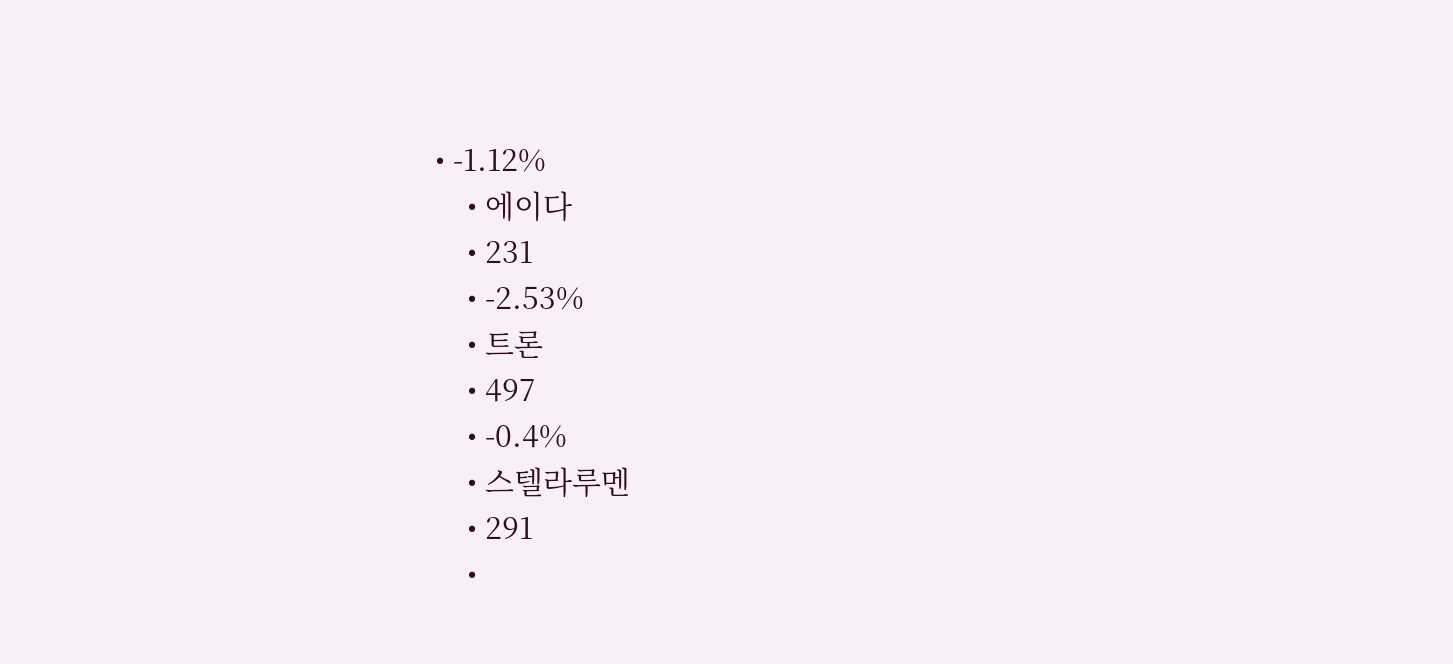• -1.12%
    • 에이다
    • 231
    • -2.53%
    • 트론
    • 497
    • -0.4%
    • 스텔라루멘
    • 291
    •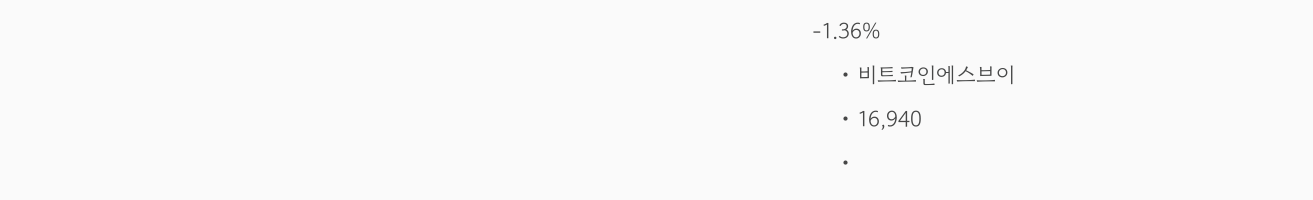-1.36%
    • 비트코인에스브이
    • 16,940
    •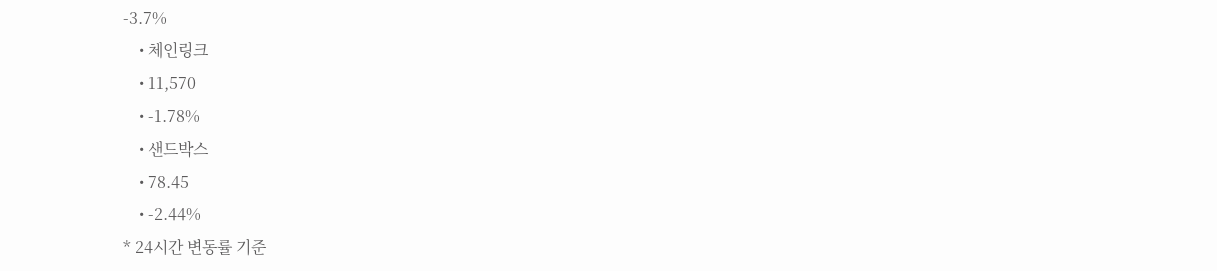-3.7%
    • 체인링크
    • 11,570
    • -1.78%
    • 샌드박스
    • 78.45
    • -2.44%
* 24시간 변동률 기준